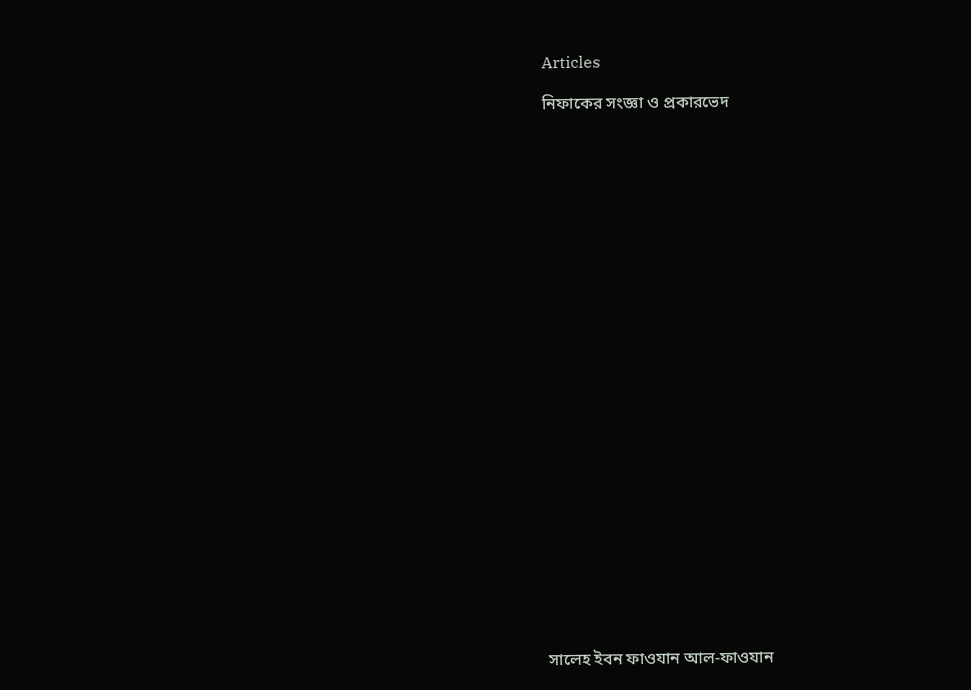Articles

নিফাকের সংজ্ঞা ও প্রকারভেদ


























সালেহ ইবন ফাওযান আল-ফাওযান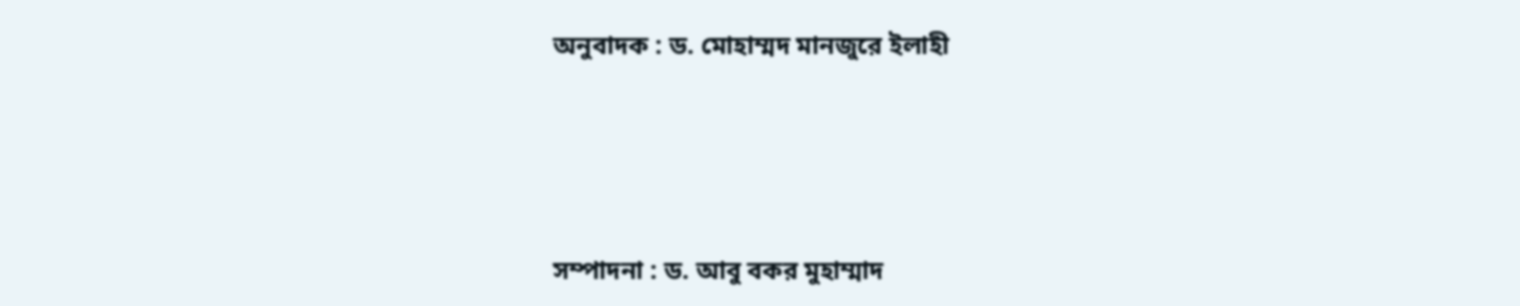অনুবাদক : ড. মোহাম্মদ মানজুরে ইলাহী





সম্পাদনা : ড. আবু বকর মুহাম্মাদ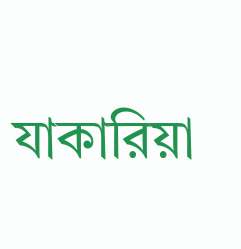যাকারিয়া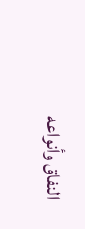النفاق وأنواعه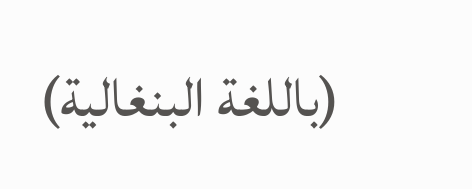(باللغة البنغالية)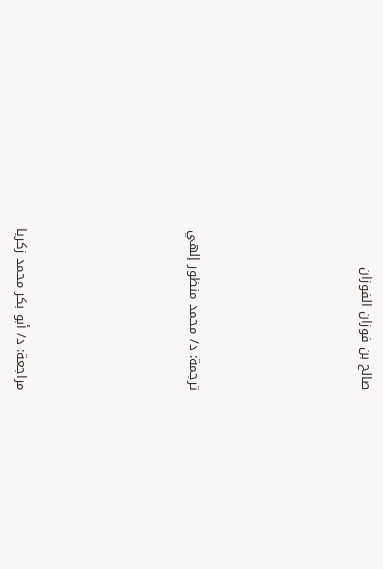صالح بن فوزان الفوزان





ترجمة: د/ محمد منظور إلهي





مراجعة: د/ أبو بكر محمد زكريا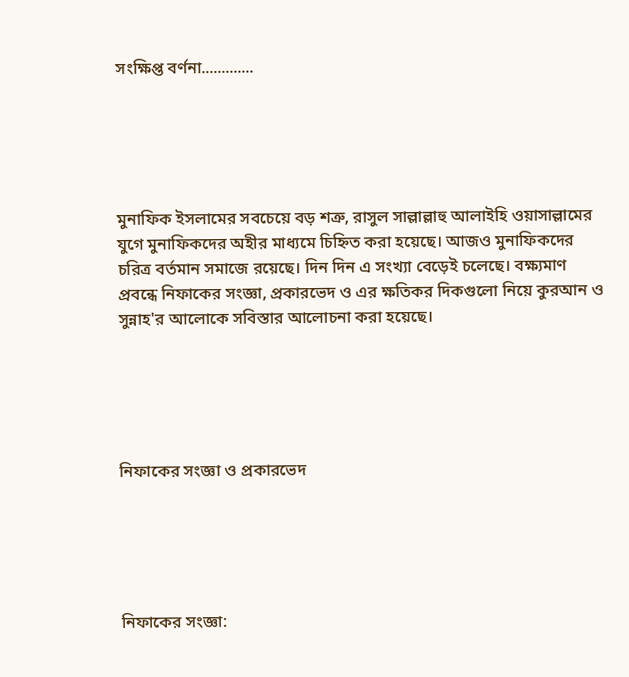সংক্ষিপ্ত বর্ণনা.............





মুনাফিক ইসলামের সবচেয়ে বড় শত্রু, রাসুল সাল্লাল্লাহু আলাইহি ওয়াসাল্লামের যুগে মুনাফিকদের অহীর মাধ্যমে চিহ্নিত করা হয়েছে। আজও মুনাফিকদের চরিত্র বর্তমান সমাজে রয়েছে। দিন দিন এ সংখ্যা বেড়েই চলেছে। বক্ষ্যমাণ প্রবন্ধে নিফাকের সংজ্ঞা, প্রকারভেদ ও এর ক্ষতিকর দিকগুলো নিয়ে কুরআন ও সুন্নাহ'র আলোকে সবিস্তার আলোচনা করা হয়েছে।





নিফাকের সংজ্ঞা ও প্রকারভেদ





নিফাকের সংজ্ঞা: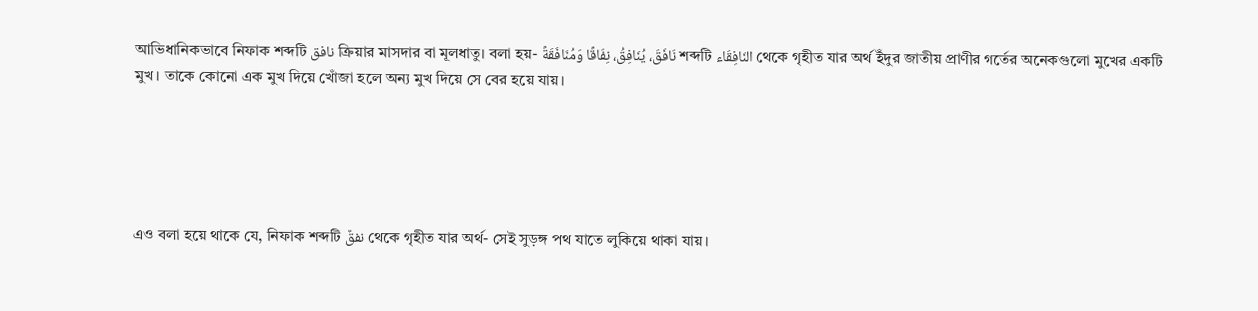আভিধানিকভাবে নিফাক শব্দটি نافق ক্রিয়ার মাসদার বা মূলধাতু। বলা হয়- نَافَقَ، يُنَافِقُ، نِفَاقًا وَمُنَافَقَةً শব্দটি النَافِقَاء থেকে গৃহীত যার অর্থ ইঁদুর জাতীয় প্রাণীর গর্তের অনেকগুলো মুখের একটি মুখ। তাকে কোনো এক মুখ দিয়ে খোঁজা হলে অন্য মুখ দিয়ে সে বের হয়ে যায়।





এও বলা হয়ে থাকে যে, নিফাক শব্দটি نفقٌ থেকে গৃহীত যার অর্থ- সেই সুড়ঙ্গ পথ যাতে লুকিয়ে থাকা যায়।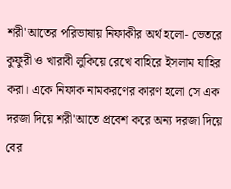শরী'আতের পরিভাষায় নিফাকীর অর্থ হলো- ভেতরে কুফুরী ও খারাবী লুকিয়ে রেখে বাহিরে ইসলাম যাহির করা। একে নিফাক নামকরণের কারণ হলো সে এক দরজা দিয়ে শরী'আতে প্রবেশ করে অন্য দরজা দিয়ে বের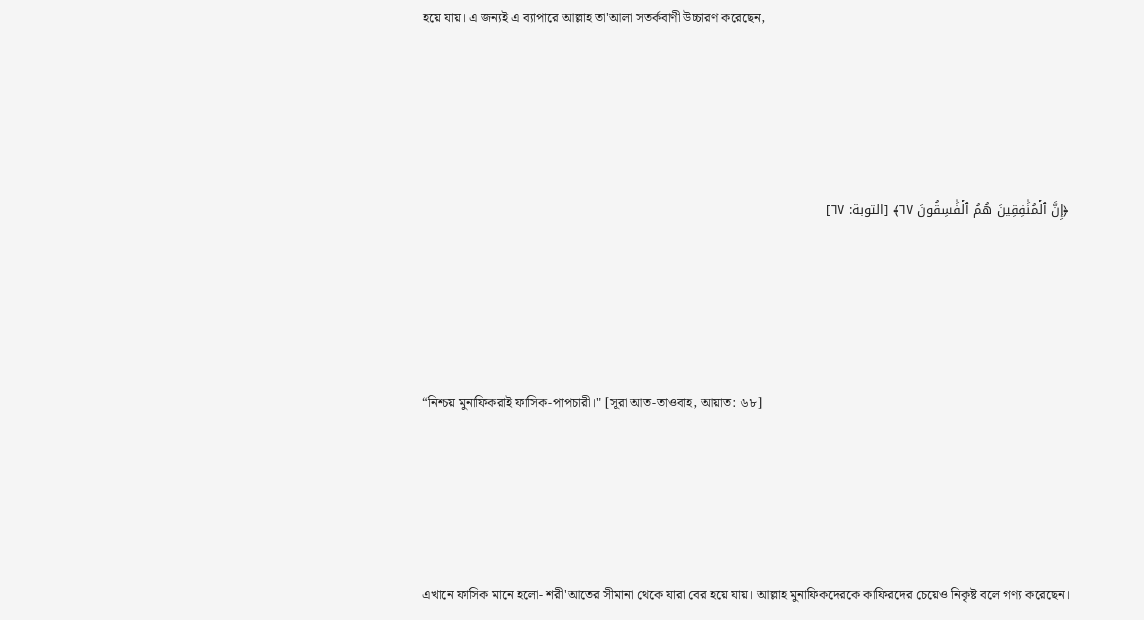হয়ে যায়। এ জন্যই এ ব্যাপারে আল্লাহ তা'আলা সতর্কবাণী উচ্চারণ করেছেন,





﴿إِنَّ ٱلۡمُنَٰفِقِينَ هُمُ ٱلۡفَٰسِقُونَ ٦٧﴾ [التوبة: ٦٧]





“নিশ্চয় মুনাফিকরাই ফাসিক-পাপচারী।" [সূরা আত-তাওবাহ, আয়াত: ৬৮]





এখানে ফাসিক মানে হলো- শরী'আতের সীমানা থেকে যারা বের হয়ে যায়। আল্লাহ মুনাফিকদেরকে কাফিরদের চেয়েও নিকৃষ্ট বলে গণ্য করেছেন।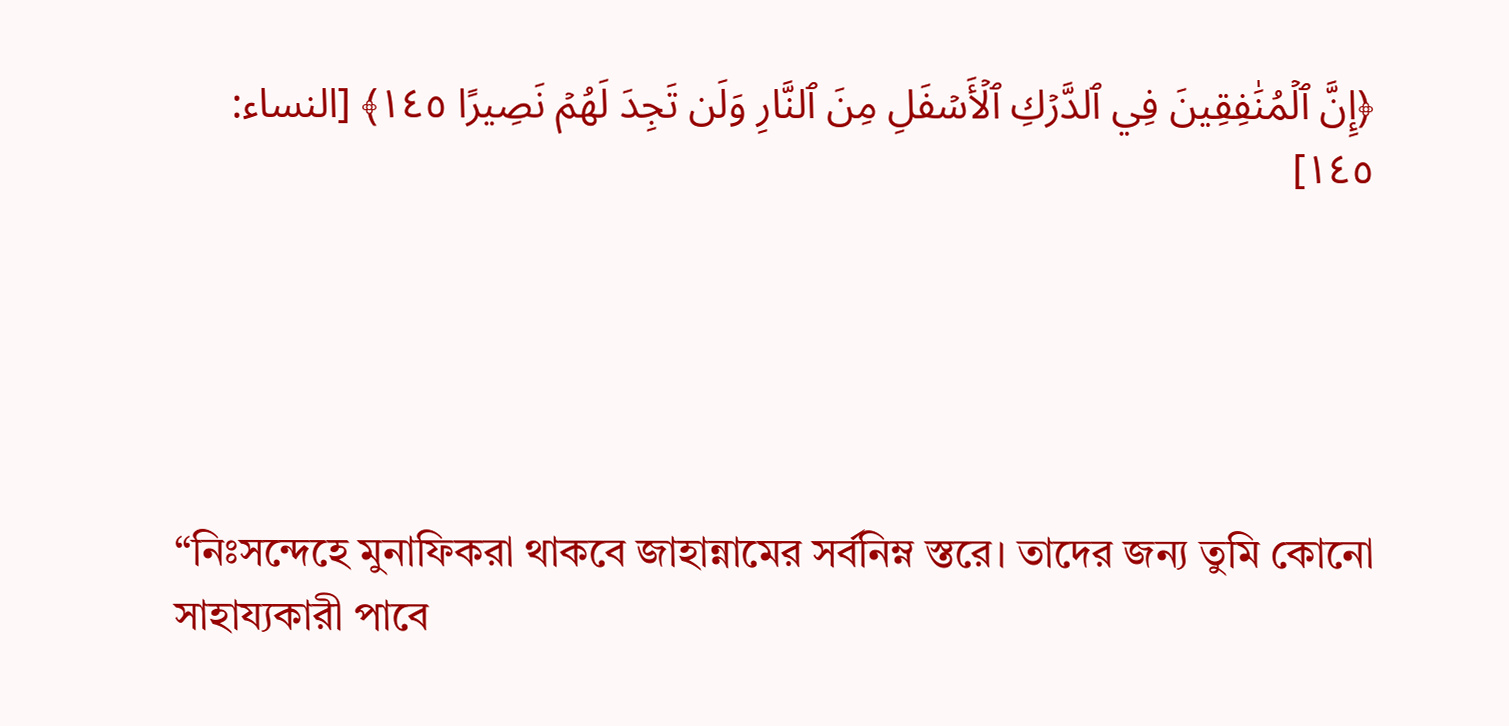﴿إِنَّ ٱلۡمُنَٰفِقِينَ فِي ٱلدَّرۡكِ ٱلۡأَسۡفَلِ مِنَ ٱلنَّارِ وَلَن تَجِدَ لَهُمۡ نَصِيرًا ١٤٥﴾ [النساء: ١٤٥]





“নিঃসন্দেহে মুনাফিকরা থাকবে জাহান্নামের সর্বনিম্ন স্তরে। তাদের জন্য তুমি কোনো সাহায্যকারী পাবে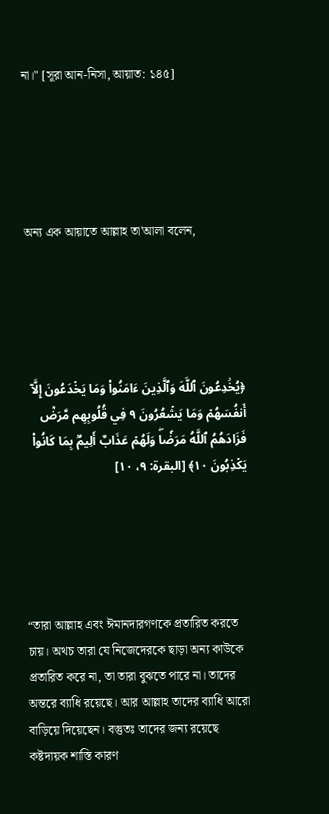না।" [সূরা আন-নিসা, আয়াত: ১৪৫]





অন্য এক আয়াতে আল্লাহ তা'আলা বলেন,





﴿يُخَٰدِعُونَ ٱللَّهَ وَٱلَّذِينَ ءَامَنُواْ وَمَا يَخۡدَعُونَ إِلَّآ أَنفُسَهُمۡ وَمَا يَشۡعُرُونَ ٩ فِي قُلُوبِهِم مَّرَضٞ فَزَادَهُمُ ٱللَّهُ مَرَضٗاۖ وَلَهُمۡ عَذَابٌ أَلِيمُۢ بِمَا كَانُواْ يَكۡذِبُونَ ١٠﴾ [البقرة: ٩، ١٠]





“তারা আল্লাহ এবং ঈমানদারগণকে প্রতারিত করতে চায়। অথচ তারা যে নিজেদেরকে ছাড়া অন্য কাউকে প্রতারিত করে না, তা তারা বুঝতে পারে না। তাদের অন্তরে ব্যাধি রয়েছে। আর আল্লাহ তাদের ব্যাধি আরো বাড়িয়ে দিয়েছেন। বস্তুতঃ তাদের জন্য রয়েছে কষ্টদায়ক শাস্তি কারণ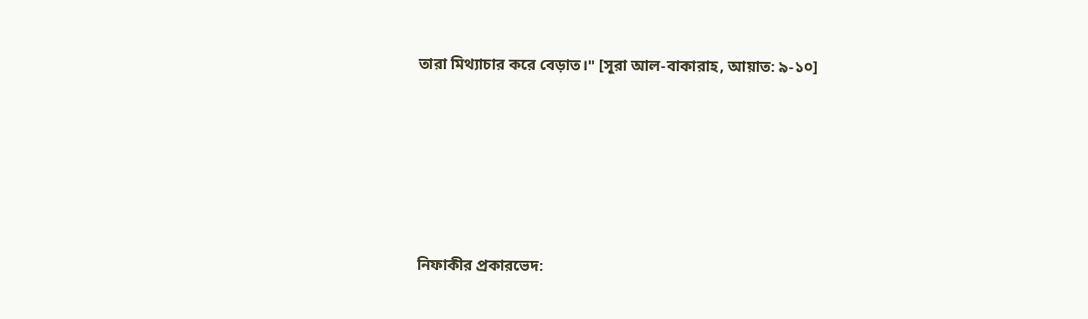তারা মিথ্যাচার করে বেড়াত।" [সূরা আল-বাকারাহ, আয়াত: ৯-১০]





নিফাকীর প্রকারভেদ: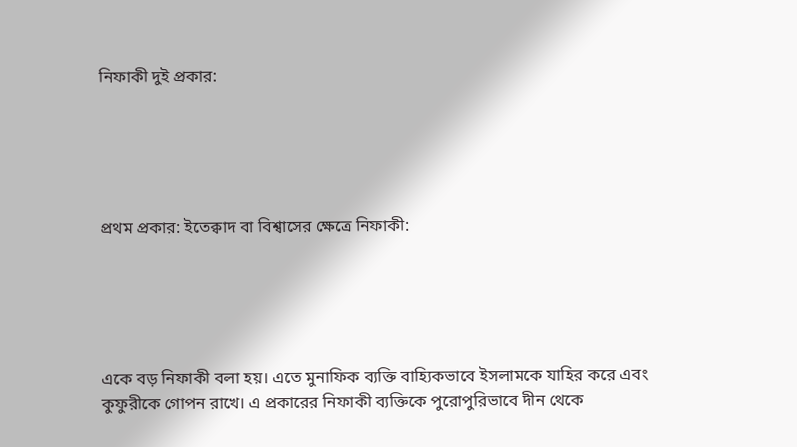নিফাকী দুই প্রকার:





প্রথম প্রকার: ইতেক্বাদ বা বিশ্বাসের ক্ষেত্রে নিফাকী:





একে বড় নিফাকী বলা হয়। এতে মুনাফিক ব্যক্তি বাহ্যিকভাবে ইসলামকে যাহির করে এবং কুফুরীকে গোপন রাখে। এ প্রকারের নিফাকী ব্যক্তিকে পুরোপুরিভাবে দীন থেকে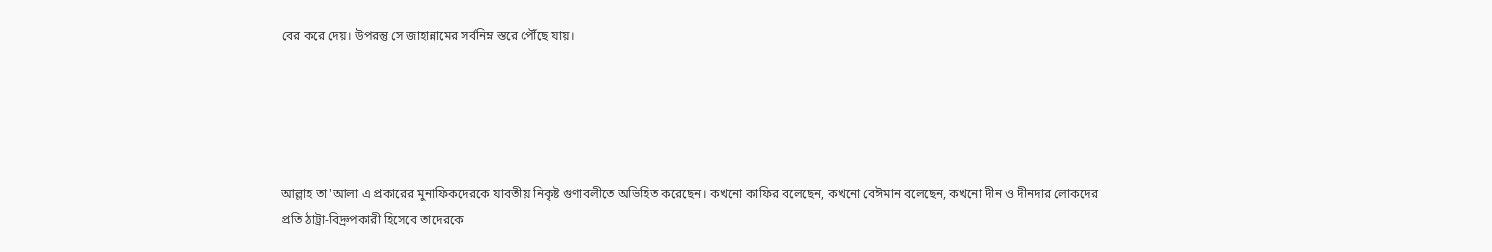বের করে দেয়। উপরন্তু সে জাহান্নামের সর্বনিম্ন স্তরে পৌঁছে যায়।





আল্লাহ তা'আলা এ প্রকারের মুনাফিকদেরকে যাবতীয় নিকৃষ্ট গুণাবলীতে অভিহিত করেছেন। কখনো কাফির বলেছেন, কখনো বেঈমান বলেছেন, কখনো দীন ও দীনদার লোকদের প্রতি ঠাট্রা-বিদ্রুপকারী হিসেবে তাদেরকে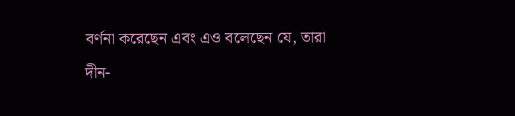বর্ণনা করেছেন এবং এও বলেছেন যে, তারা দীন-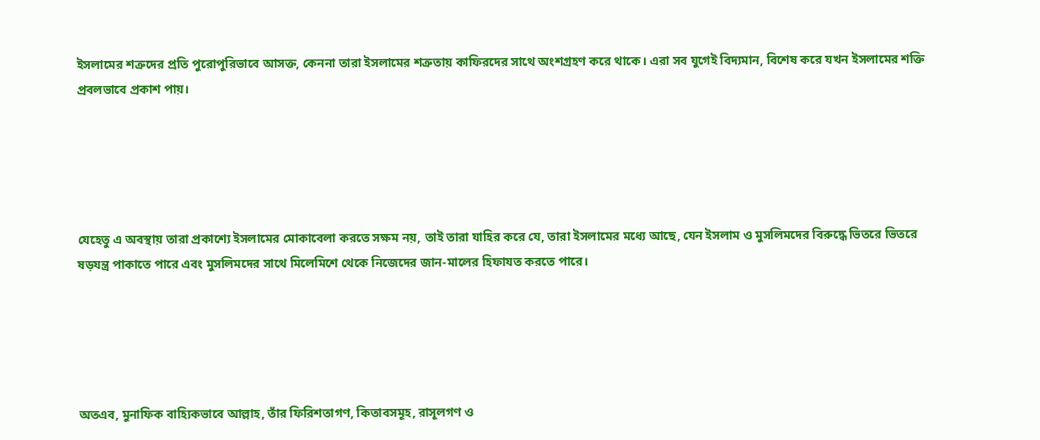ইসলামের শত্রুদের প্রতি পুরোপুরিভাবে আসক্ত, কেননা তারা ইসলামের শত্রুতায় কাফিরদের সাথে অংশগ্রহণ করে থাকে। এরা সব যুগেই বিদ্যমান, বিশেষ করে যখন ইসলামের শক্তি প্রবলভাবে প্রকাশ পায়।





যেহেতু এ অবস্থায় তারা প্রকাশ্যে ইসলামের মোকাবেলা করতে সক্ষম নয়, তাই তারা যাহির করে যে, তারা ইসলামের মধ্যে আছে, যেন ইসলাম ও মুসলিমদের বিরুদ্ধে ভিতরে ভিতরে ষড়যন্ত্র পাকাতে পারে এবং মুসলিমদের সাথে মিলেমিশে থেকে নিজেদের জান-মালের হিফাযত করতে পারে।





অতএব, মুনাফিক বাহ্যিকভাবে আল্লাহ, তাঁর ফিরিশতাগণ, কিতাবসমূহ, রাসূলগণ ও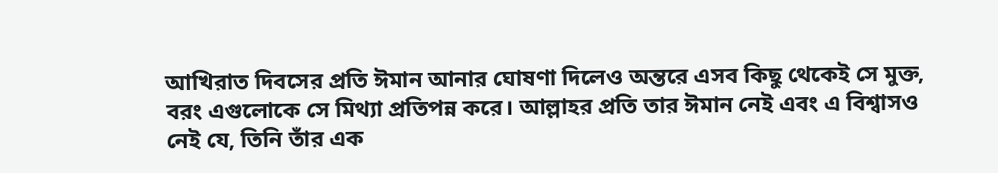আখিরাত দিবসের প্রতি ঈমান আনার ঘোষণা দিলেও অন্তরে এসব কিছু থেকেই সে মুক্ত, বরং এগুলোকে সে মিথ্যা প্রতিপন্ন করে। আল্লাহর প্রতি তার ঈমান নেই এবং এ বিশ্বাসও নেই যে, তিনি তাঁর এক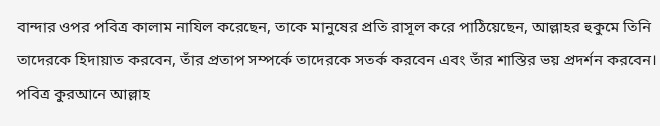বান্দার ওপর পবিত্র কালাম নাযিল করেছেন, তাকে মানুষের প্রতি রাসূল করে পাঠিয়েছেন, আল্লাহর হুকুমে তিনি তাদেরকে হিদায়াত করবেন, তাঁর প্রতাপ সম্পর্কে তাদেরকে সতর্ক করবেন এবং তাঁর শাস্তির ভয় প্রদর্শন করবেন। পবিত্র কুরআনে আল্লাহ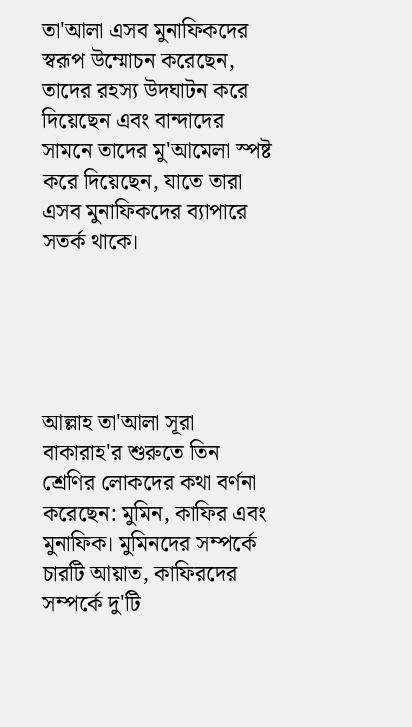তা'আলা এসব মুনাফিকদের স্বরূপ উম্মোচন করেছেন, তাদের রহস্য উদঘাটন করে দিয়েছেন এবং বান্দাদের সামনে তাদের মু'আমেলা স্পষ্ট করে দিয়েছেন, যাতে তারা এসব মুনাফিকদের ব্যাপারে সতর্ক থাকে।





আল্লাহ তা'আলা সূরা বাকারাহ'র শুরুতে তিন শ্রেণির লোকদের কথা বর্ণনা করেছেন: মুমিন, কাফির এবং মুনাফিক। মুমিনদের সম্পর্কে চারটি আয়াত, কাফিরদের সম্পর্কে দু'টি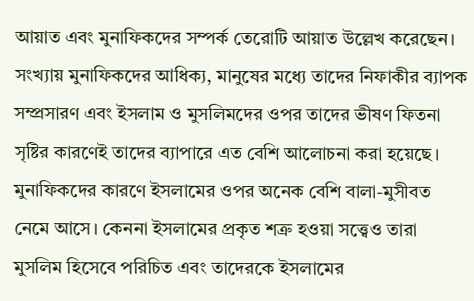আয়াত এবং মুনাফিকদের সম্পর্ক তেরোটি আয়াত উল্লেখ করেছেন। সংখ্যায় মুনাফিকদের আধিক্য, মানুষের মধ্যে তাদের নিফাকীর ব্যাপক সম্প্রসারণ এবং ইসলাম ও মুসলিমদের ওপর তাদের ভীষণ ফিতনা সৃষ্টির কারণেই তাদের ব্যাপারে এত বেশি আলোচনা করা হয়েছে। মুনাফিকদের কারণে ইসলামের ওপর অনেক বেশি বালা-মুসীবত নেমে আসে। কেননা ইসলামের প্রকৃত শত্রু হওয়া সত্ত্বেও তারা মুসলিম হিসেবে পরিচিত এবং তাদেরকে ইসলামের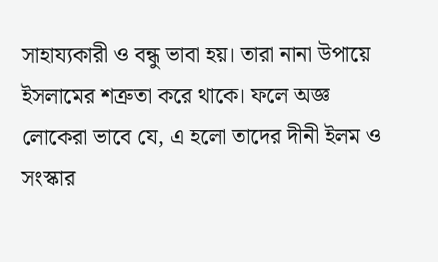সাহায্যকারী ও বন্ধু ভাবা হয়। তারা নানা উপায়ে ইসলামের শত্রুতা করে থাকে। ফলে অজ্ঞ লোকেরা ভাবে যে, এ হলো তাদের দীনী ইলম ও সংস্কার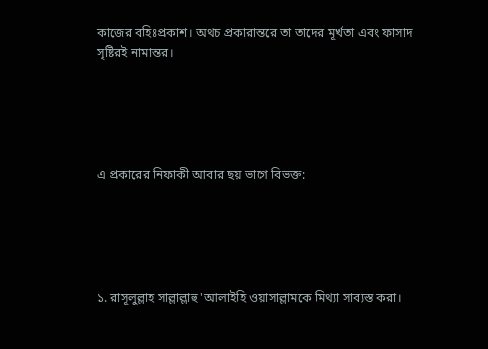কাজের বহিঃপ্রকাশ। অথচ প্রকারান্তরে তা তাদের মূর্খতা এবং ফাসাদ সৃষ্টিরই নামান্তর।





এ প্রকারের নিফাকী আবার ছয় ভাগে বিভক্ত:





১. রাসূলুল্লাহ সাল্লাল্লাহু 'আলাইহি ওয়াসাল্লামকে মিথ্যা সাব্যস্ত করা।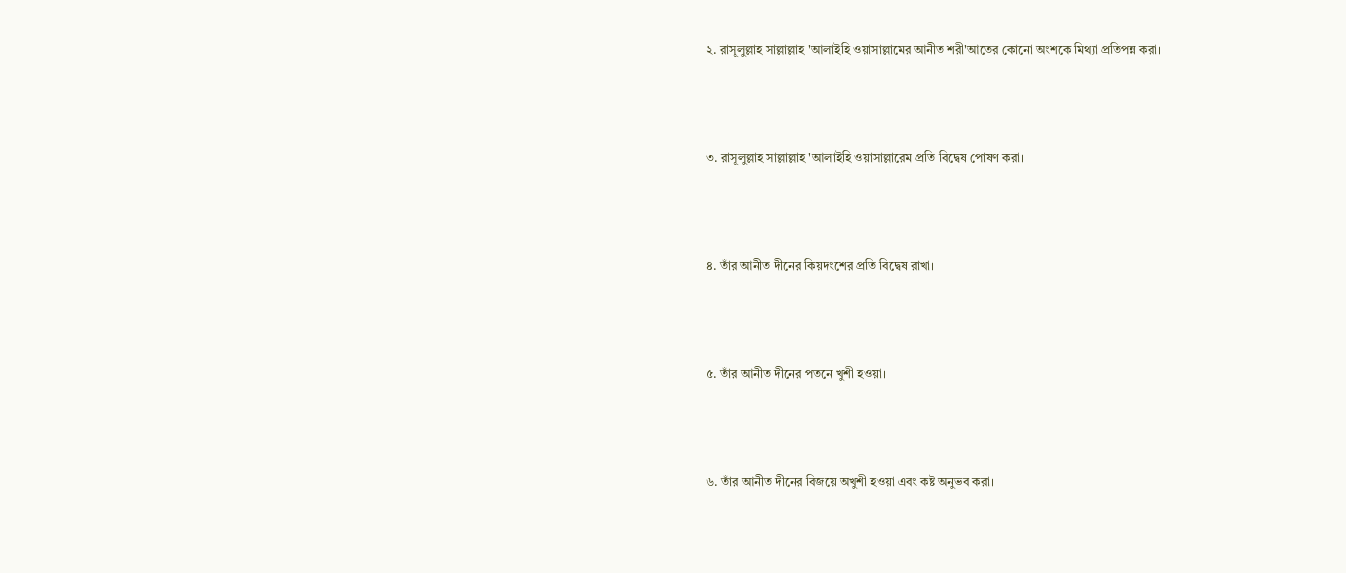২. রাসূলুল্লাহ সাল্লাল্লাহ 'আলাইহি ওয়াসাল্লামের আনীত শরী'আতের কোনো অংশকে মিথ্যা প্রতিপন্ন করা।





৩. রাসূলুল্লাহ সাল্লাল্লাহ 'আলাইহি ওয়াসাল্লারেম প্রতি বিদ্বেষ পোষণ করা।





৪. তাঁর আনীত দীনের কিয়দংশের প্রতি বিদ্বেষ রাখা।





৫. তাঁর আনীত দীনের পতনে খুশী হওয়া।





৬. তাঁর আনীত দীনের বিজয়ে অখুশী হওয়া এবং কষ্ট অনুভব করা।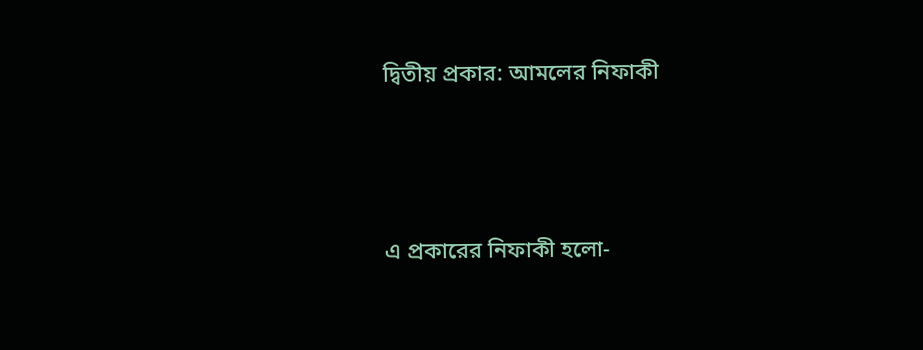দ্বিতীয় প্রকার: আমলের নিফাকী





এ প্রকারের নিফাকী হলো-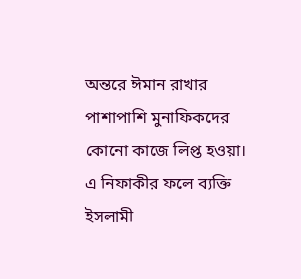অন্তরে ঈমান রাখার পাশাপাশি মুনাফিকদের কোনো কাজে লিপ্ত হওয়া। এ নিফাকীর ফলে ব্যক্তি ইসলামী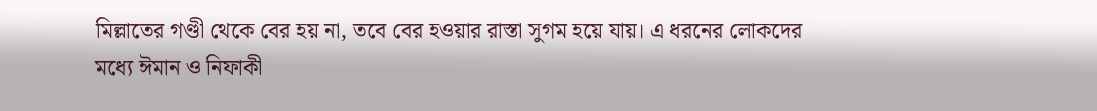মিল্লাতের গণ্ডী থেকে বের হয় না, তবে বের হওয়ার রাস্তা সুগম হয়ে যায়। এ ধরনের লোকদের মধ্যে ঈমান ও নিফাকী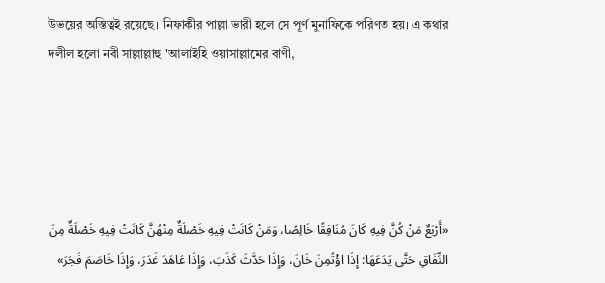উভয়ের অস্তিত্বই রয়েছে। নিফাকীর পাল্লা ভারী হলে সে পূর্ণ মুনাফিকে পরিণত হয়। এ কথার দলীল হলো নবী সাল্লাল্লাহু 'আলাইহি ওয়াসাল্লামের বাণী,





«أَرْبَعٌ مَنْ كُنَّ فِيهِ كَانَ مُنَافِقًا خَالِصًا، وَمَنْ كَانَتْ فِيهِ خَصْلَةٌ مِنْهُنَّ كَانَتْ فِيهِ خَصْلَةٌ مِنَ النِّفَاقِ حَتَّى يَدَعَهَا: إِذَا اؤْتُمِنَ خَانَ، وَإِذَا حَدَّثَ كَذَبَ، وَإِذَا عَاهَدَ غَدَرَ، وَإِذَا خَاصَمَ فَجَرَ»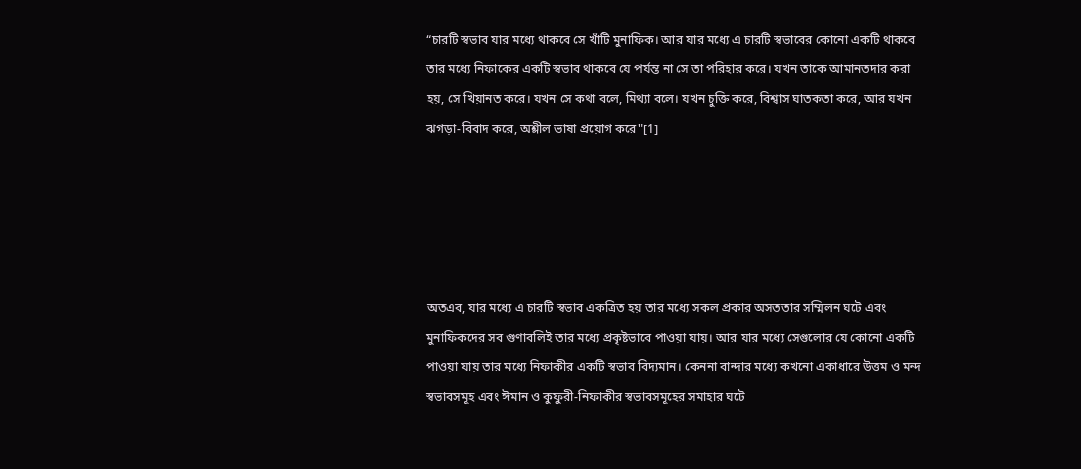“চারটি স্বভাব যার মধ্যে থাকবে সে খাঁটি মুনাফিক। আর যার মধ্যে এ চারটি স্বভাবের কোনো একটি থাকবে তার মধ্যে নিফাকের একটি স্বভাব থাকবে যে পর্যন্ত না সে তা পরিহার করে। যখন তাকে আমানতদার করা হয়, সে খিয়ানত করে। যখন সে কথা বলে, মিথ্যা বলে। যখন চুক্তি করে, বিশ্বাস ঘাতকতা করে, আর যখন ঝগড়া-বিবাদ করে, অশ্লীল ভাষা প্রয়োগ করে"[1]





অতএব, যার মধ্যে এ চারটি স্বভাব একত্রিত হয় তার মধ্যে সকল প্রকার অসততার সম্মিলন ঘটে এবং মুনাফিকদের সব গুণাবলিই তার মধ্যে প্রকৃষ্টভাবে পাওয়া যায়। আর যার মধ্যে সেগুলোর যে কোনো একটি পাওয়া যায় তার মধ্যে নিফাকীর একটি স্বভাব বিদ্যমান। কেননা বান্দার মধ্যে কখনো একাধারে উত্তম ও মন্দ স্বভাবসমূহ এবং ঈমান ও কুফুরী-নিফাকীর স্বভাবসমূহের সমাহার ঘটে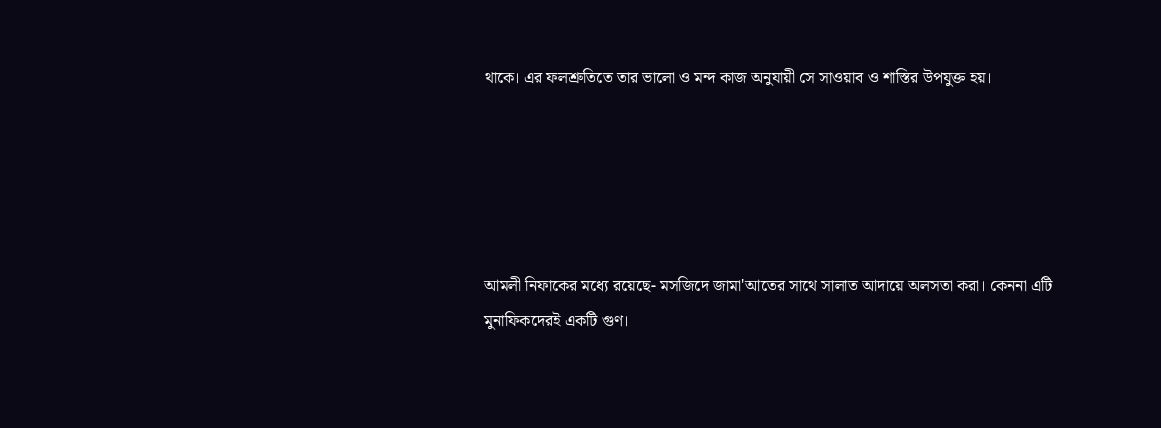থাকে। এর ফলশ্রুতিতে তার ভালো ও মন্দ কাজ অনুযায়ী সে সাওয়াব ও শাস্তির উপযুক্ত হয়।





আমলী নিফাকের মধ্যে রয়েছে- মসজিদে জামা'আতের সাথে সালাত আদায়ে অলসতা করা। কেননা এটি মুনাফিকদেরই একটি গুণ।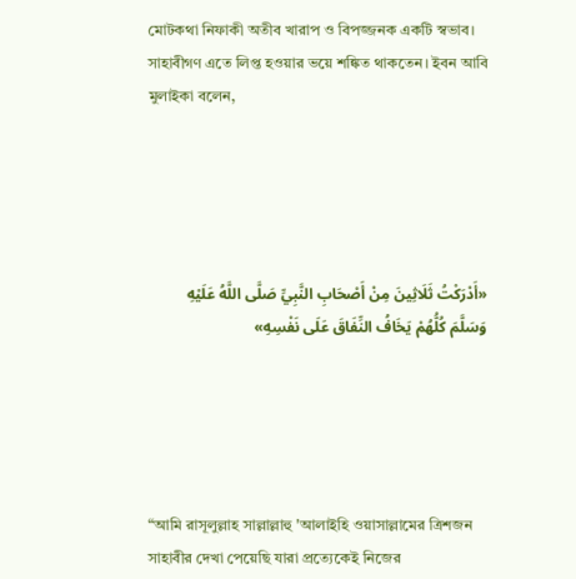মোটকথা নিফাকী অতীব খারাপ ও বিপজ্জনক একটি স্বভাব। সাহাবীগণ এতে লিপ্ত হওয়ার ভয়ে শঙ্কিত থাকতেন। ইবন আবি মুলাইকা বলেন,





«أَدْرَكْتُ ثَلَاثِينَ مِنْ أَصْحَابِ النَّبِيِّ صَلَّى اللَّهُ عَلَيْهِ وَسَلَّمَ كُلُّهُمْ يَخَافُ النِّفَاقَ عَلَى نَفْسِهِ»





“আমি রাসূলুল্লাহ সাল্লাল্লাহু 'আলাইহি ওয়াসাল্লামের ত্রিশজন সাহাবীর দেখা পেয়েছি যারা প্রত্যেকেই নিজের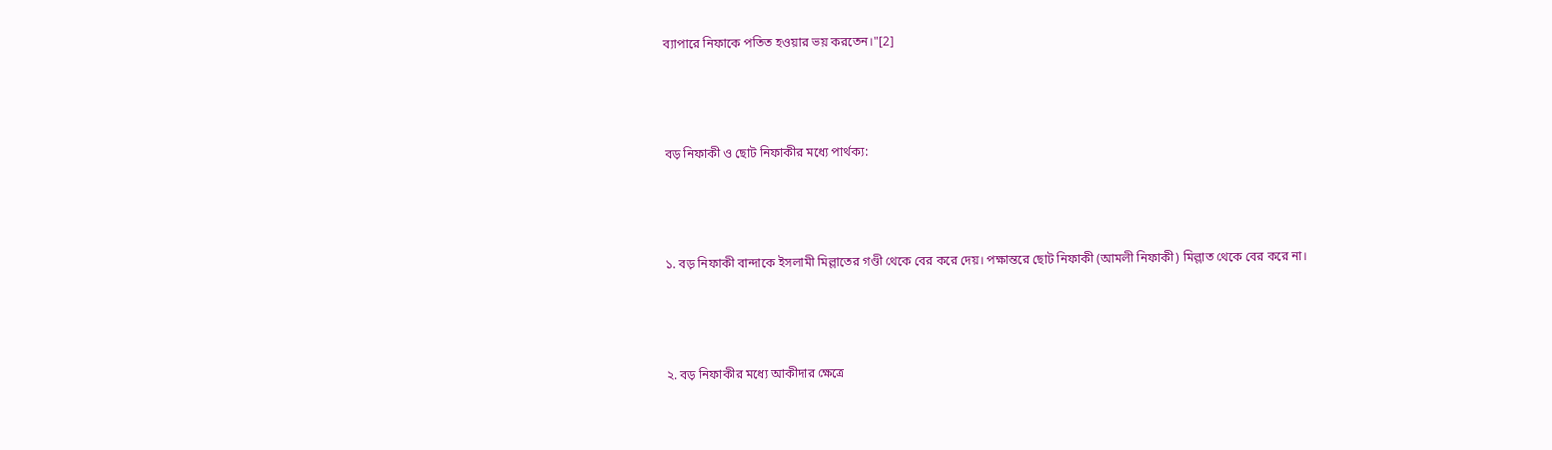ব্যাপারে নিফাকে পতিত হওয়ার ভয় করতেন।"[2]





বড় নিফাকী ও ছোট নিফাকীর মধ্যে পার্থক্য:





১. বড় নিফাকী বান্দাকে ইসলামী মিল্লাতের গণ্ডী থেকে বের করে দেয়। পক্ষান্তরে ছোট নিফাকী (আমলী নিফাকী) মিল্লাত থেকে বের করে না।





২. বড় নিফাকীর মধ্যে আকীদার ক্ষেত্রে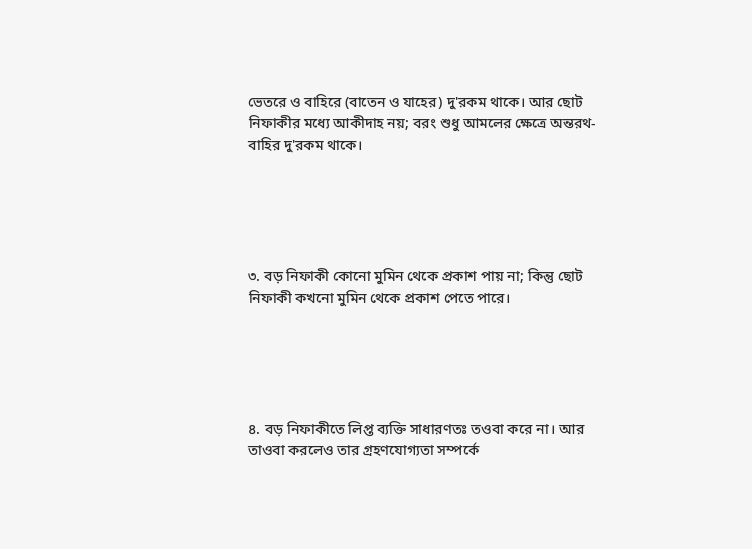ভেতরে ও বাহিরে (বাতেন ও যাহের) দু'রকম থাকে। আর ছোট নিফাকীর মধ্যে আকীদাহ নয়; বরং শুধু আমলের ক্ষেত্রে অন্তরথ-বাহির দু'রকম থাকে।





৩. বড় নিফাকী কোনো মুমিন থেকে প্রকাশ পায় না; কিন্তু ছোট নিফাকী কখনো মুমিন থেকে প্রকাশ পেতে পারে।





৪. বড় নিফাকীতে লিপ্ত ব্যক্তি সাধারণতঃ তওবা করে না। আর তাওবা করলেও তার গ্রহণযোগ্যতা সম্পর্কে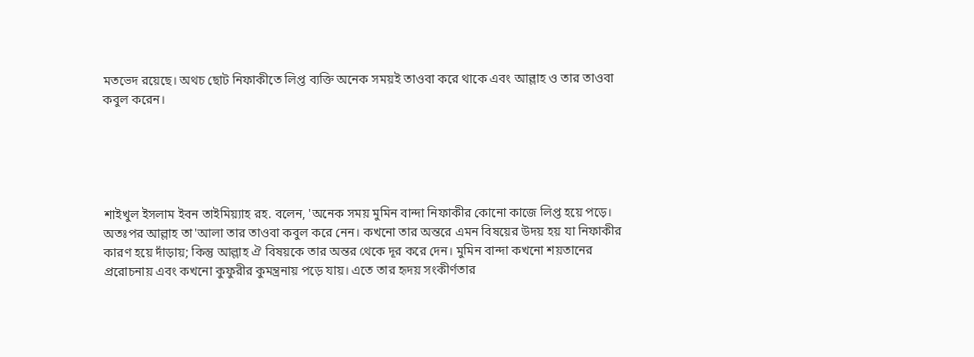মতভেদ রয়েছে। অথচ ছোট নিফাকীতে লিপ্ত ব্যক্তি অনেক সময়ই তাওবা করে থাকে এবং আল্লাহ ও তার তাওবা কবুল করেন।





শাইখুল ইসলাম ইবন তাইমিয়্যাহ রহ. বলেন, 'অনেক সময় মুমিন বান্দা নিফাকীর কোনো কাজে লিপ্ত হয়ে পড়ে। অতঃপর আল্লাহ তা'আলা তার তাওবা কবুল করে নেন। কখনো তার অন্তরে এমন বিষয়ের উদয় হয় যা নিফাকীর কারণ হয়ে দাঁড়ায়; কিন্তু আল্লাহ ঐ বিষয়কে তার অন্তর থেকে দূর করে দেন। মুমিন বান্দা কখনো শয়তানের প্ররোচনায় এবং কখনো কুফুরীর কুমন্ত্রনায় পড়ে যায়। এতে তার হৃদয় সংকীর্ণতার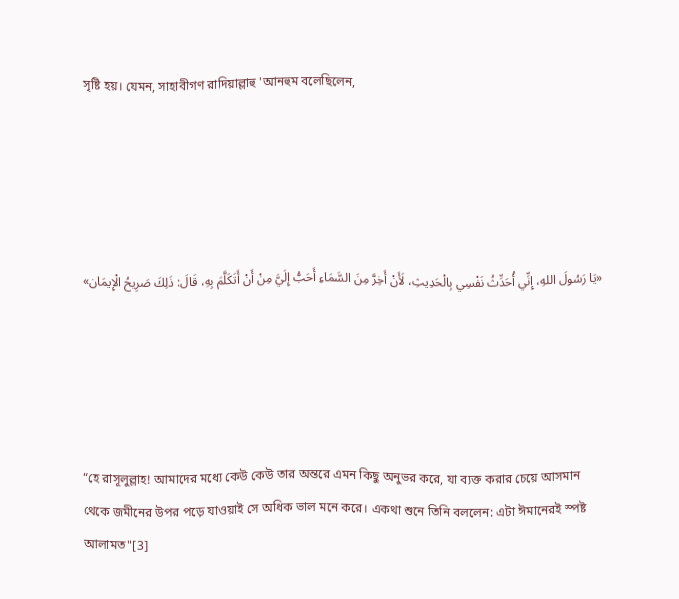সৃষ্টি হয়। যেমন, সাহাবীগণ রাদিয়াল্লাহু 'আনহুম বলেছিলেন,





«يَا رَسُولَ اللهِ، إِنِّي أُحَدِّثُ نَفْسِي بِالْحَدِيثِ، لَأَنْ أَخِرَّ مِنَ السَّمَاءِ أَحَبُّ إِلَيَّ مِنْ أَنْ أَتَكَلَّمَ بِهِ، قَالَ: ذَلِكَ صَرِيحُ الْإِيمَان»





“হে রাসূলুল্লাহ! আমাদের মধ্যে কেউ কেউ তার অন্তরে এমন কিছু অনুভর করে, যা ব্যক্ত করার চেয়ে আসমান থেকে জমীনের উপর পড়ে যাওয়াই সে অধিক ভাল মনে করে। একথা শুনে তিনি বললেন: এটা ঈমানেরই স্পষ্ট আলামত"[3]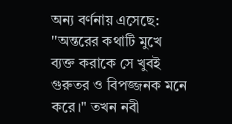অন্য বর্ণনায় এসেছে: ''অন্তরের কথাটি মুখে ব্যক্ত করাকে সে খুবই গুরুতর ও বিপজ্জনক মনে করে।" তখন নবী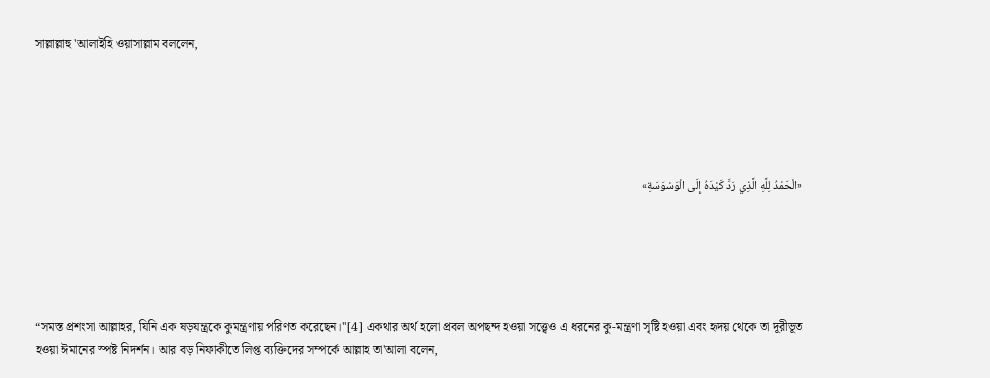সাল্লাল্লাহু 'আলাইহি ওয়াসাল্লাম বললেন,





«الْحَمْدُ لِلَّهِ الَّذِي رَدَّ كَيْدَهُ إِلَى الْوَسْوَسَةِ»





“সমস্ত প্রশংসা আল্লাহর, যিনি এক ষড়যন্ত্রকে কুমন্ত্রণায় পরিণত করেছেন।''[4] একথার অর্থ হলো প্রবল অপছন্দ হওয়া সত্ত্বেও এ ধরনের কু-মন্ত্রণা সৃষ্টি হওয়া এবং হৃদয় থেকে তা দূরীভূত হওয়া ঈমানের স্পষ্ট নিদর্শন। আর বড় নিফাকীতে লিপ্ত ব্যক্তিদের সম্পর্কে আল্লাহ তা'আলা বলেন,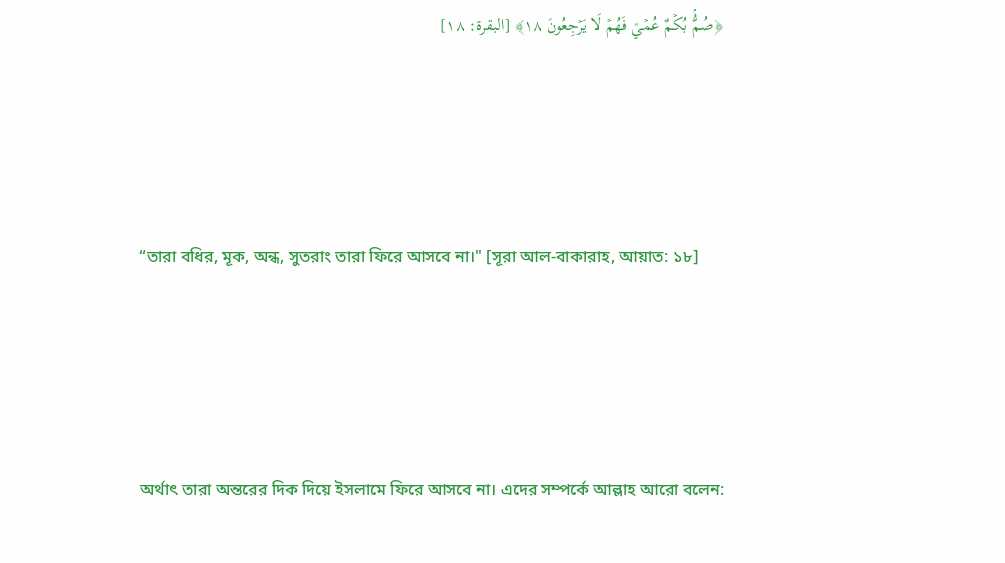﴿صُمُّۢ بُكۡمٌ عُمۡيٞ فَهُمۡ لَا يَرۡجِعُونَ ١٨﴾ [البقرة: ١٨]





“তারা বধির, মূক, অন্ধ, সুতরাং তারা ফিরে আসবে না।" [সূরা আল-বাকারাহ, আয়াত: ১৮]





অর্থাৎ তারা অন্তরের দিক দিয়ে ইসলামে ফিরে আসবে না। এদের সম্পর্কে আল্লাহ আরো বলেন: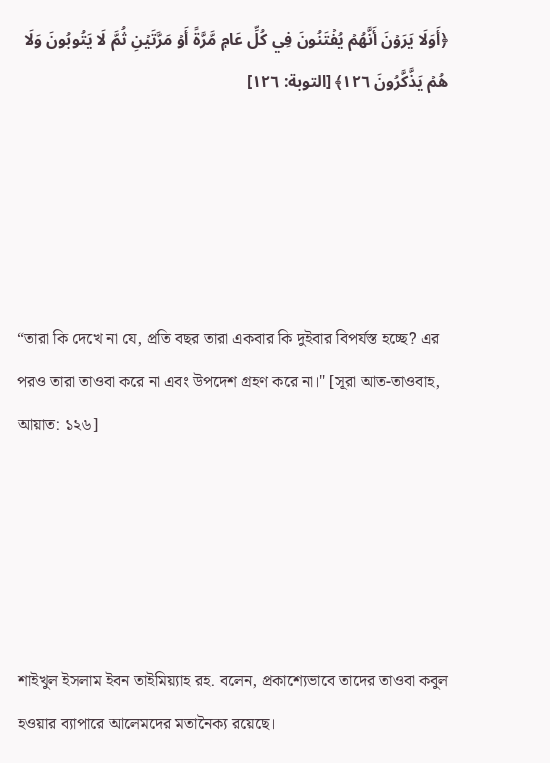﴿أَوَلَا يَرَوۡنَ أَنَّهُمۡ يُفۡتَنُونَ فِي كُلِّ عَامٖ مَّرَّةً أَوۡ مَرَّتَيۡنِ ثُمَّ لَا يَتُوبُونَ وَلَا هُمۡ يَذَّكَّرُونَ ١٢٦﴾ [التوبة: ١٢٦]





“তারা কি দেখে না যে, প্রতি বছর তারা একবার কি দুইবার বিপর্যস্ত হচ্ছে? এর পরও তারা তাওবা করে না এবং উপদেশ গ্রহণ করে না।" [সূরা আত-তাওবাহ, আয়াত: ১২৬]





শাইখুল ইসলাম ইবন তাইমিয়্যাহ রহ. বলেন, প্রকাশ্যেভাবে তাদের তাওবা কবুল হওয়ার ব্যাপারে আলেমদের মতানৈক্য রয়েছে।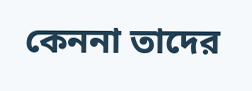কেননা তাদের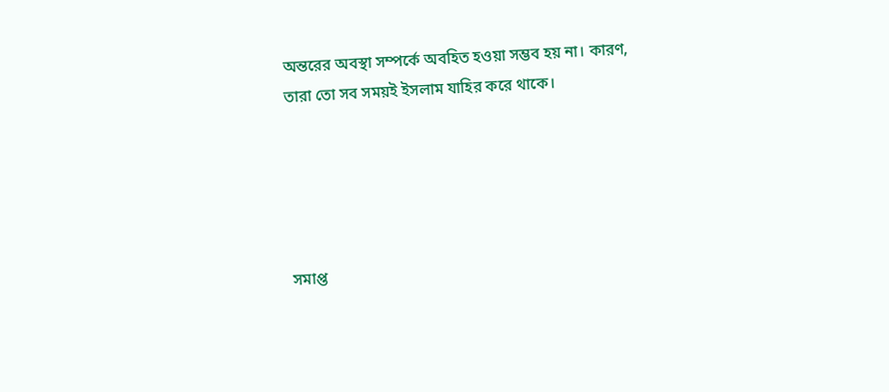অন্তরের অবস্থা সম্পর্কে অবহিত হওয়া সম্ভব হয় না। কারণ, তারা তো সব সময়ই ইসলাম যাহির করে থাকে।





সমাপ্ত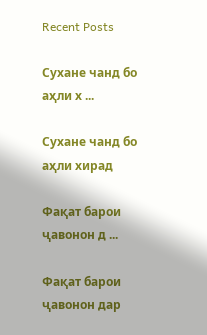Recent Posts

Сухане чанд бо аҳли х ...

Сухане чанд бо аҳли хирад

Фақат барои ҷавонон д ...

Фақат барои ҷавонон дар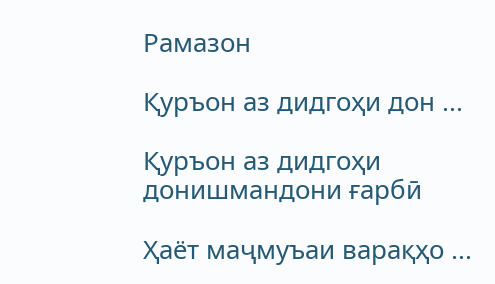Рамазон

Қуръон аз дидгоҳи дон ...

Қуръон аз дидгоҳи донишмандони ғарбӣ

Ҳаёт маҷмуъаи варақҳо ...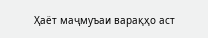Ҳаёт маҷмуъаи варақҳо аст